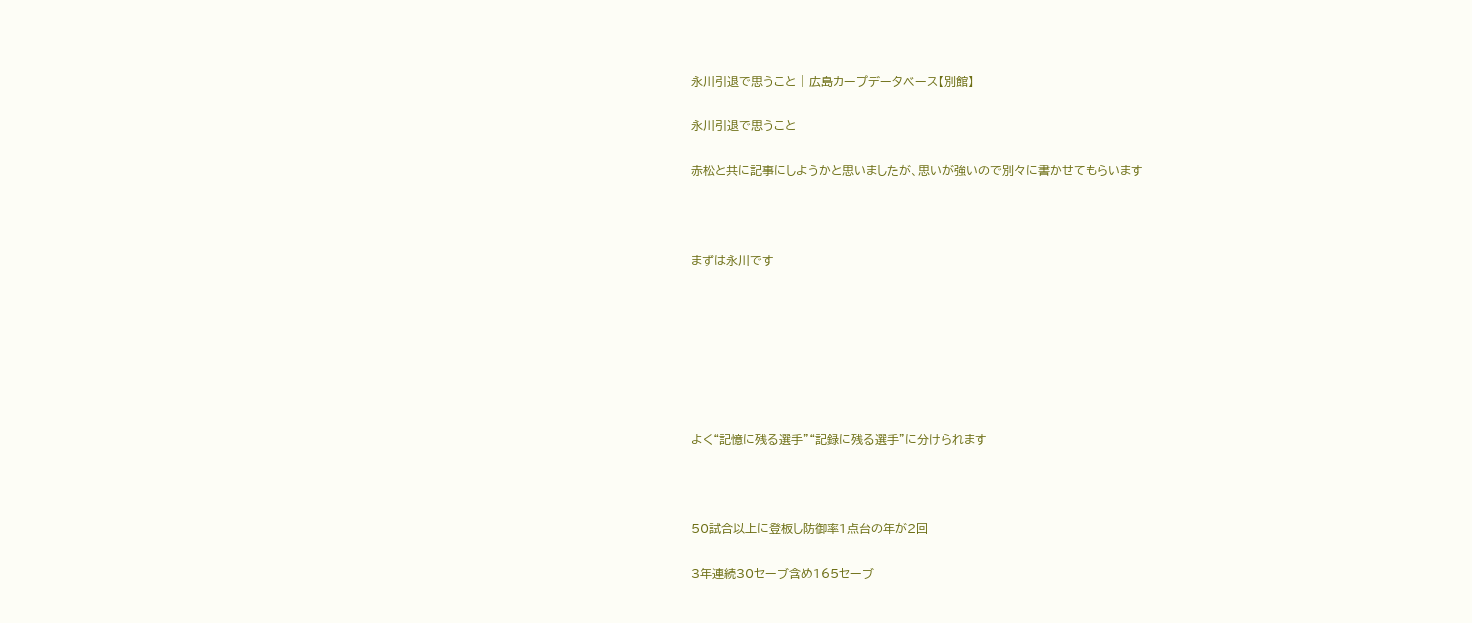永川引退で思うこと | 広島カープデータベース【別館】

永川引退で思うこと

赤松と共に記事にしようかと思いましたが、思いが強いので別々に書かせてもらいます



まずは永川です







よく“記憶に残る選手”“記録に残る選手”に分けられます



50試合以上に登板し防御率1点台の年が2回

3年連続30セーブ含め165セーブ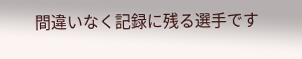間違いなく記録に残る選手です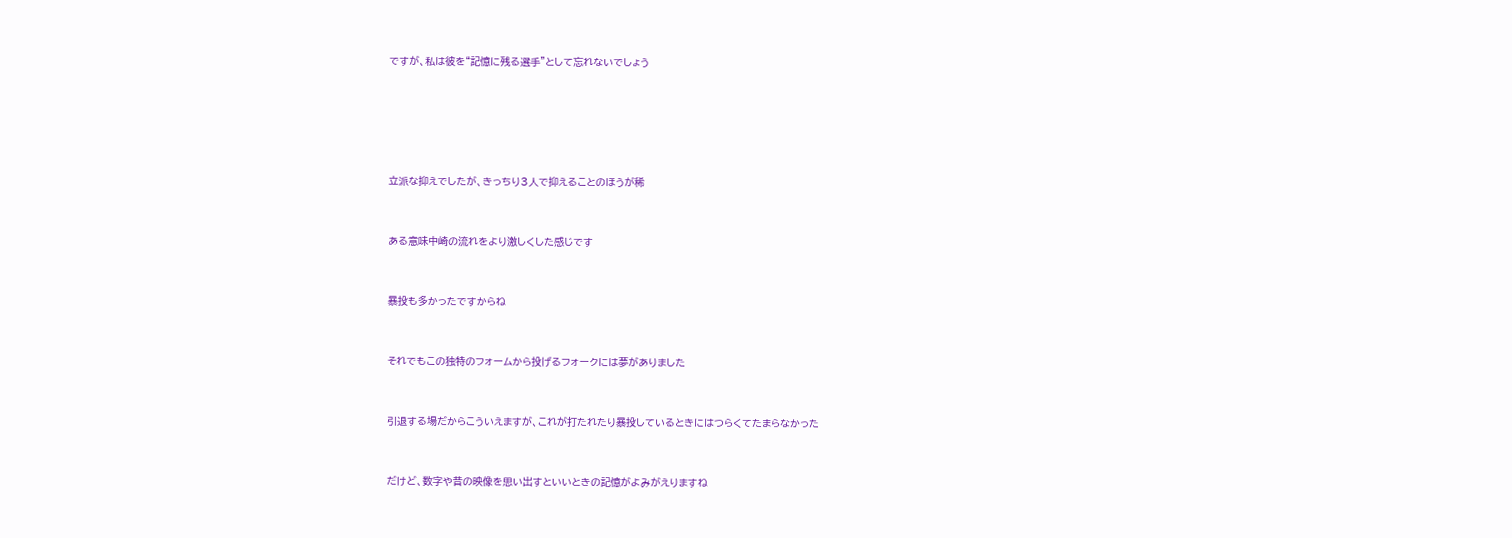ですが、私は彼を“記憶に残る選手”として忘れないでしょう







立派な抑えでしたが、きっちり3人で抑えることのほうが稀



ある意味中崎の流れをより激しくした感じです



暴投も多かったですからね



それでもこの独特のフォームから投げるフォークには夢がありました



引退する場だからこういえますが、これが打たれたり暴投しているときにはつらくてたまらなかった



だけど、数字や昔の映像を思い出すといいときの記憶がよみがえりますね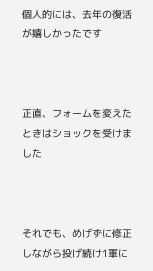個人的には、去年の復活が嬉しかったです



正直、フォームを変えたときはショックを受けました



それでも、めげずに修正しながら投げ続け1軍に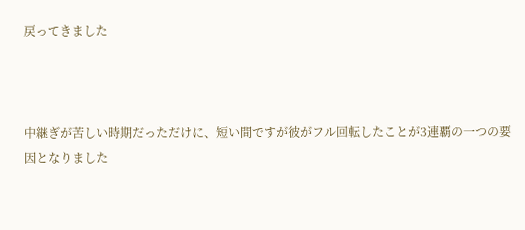戻ってきました



中継ぎが苦しい時期だっただけに、短い間ですが彼がフル回転したことが3連覇の一つの要因となりました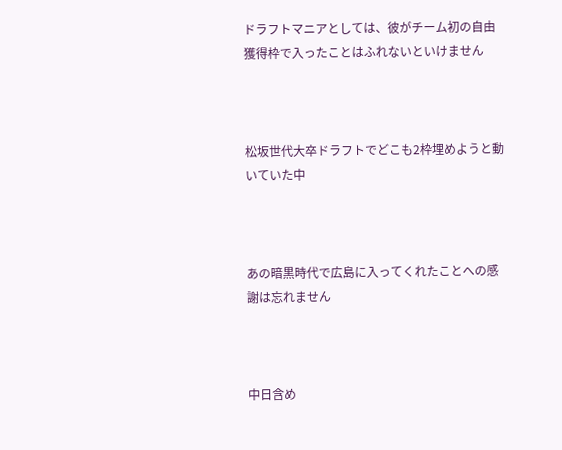ドラフトマニアとしては、彼がチーム初の自由獲得枠で入ったことはふれないといけません



松坂世代大卒ドラフトでどこも2枠埋めようと動いていた中



あの暗黒時代で広島に入ってくれたことへの感謝は忘れません



中日含め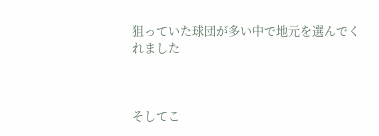狙っていた球団が多い中で地元を選んでくれました



そしてこ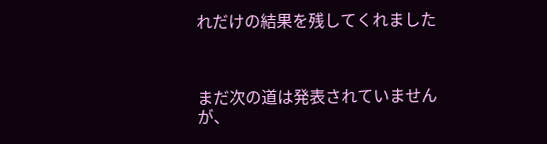れだけの結果を残してくれました



まだ次の道は発表されていませんが、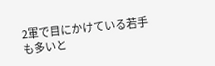2軍で目にかけている若手も多いと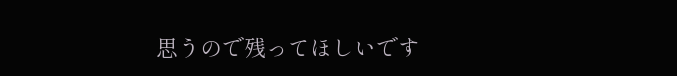思うので残ってほしいです